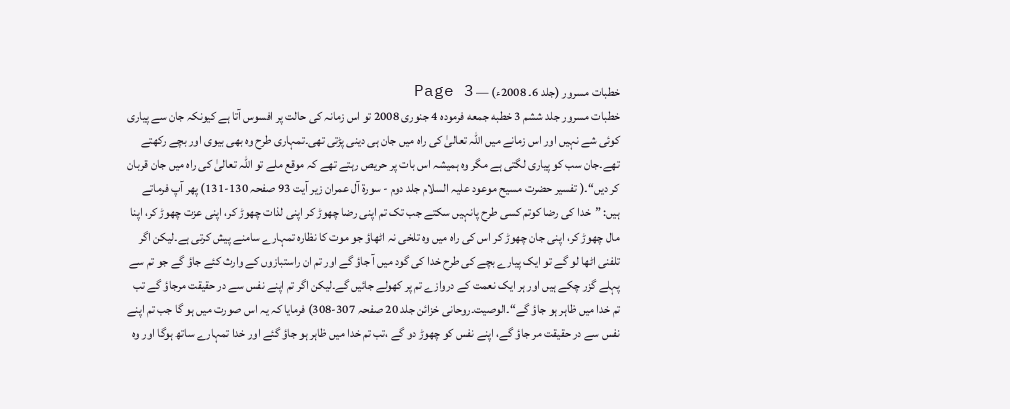خطبات مسرور (جلد 6۔ 2008ء) — Page 3
خطبات مسرور جلد ششم 3 خطبه جمعه فرموده 4 جنوری 2008 تو اس زمانہ کی حالت پر افسوس آتا ہے کیونکہ جان سے پیاری کوئی شے نہیں اور اس زمانے میں اللہ تعالیٰ کی راہ میں جان ہی دینی پڑتی تھی۔تمہاری طرح وہ بھی بیوی اور بچے رکھتے تھے۔جان سب کو پیاری لگتی ہے مگر وہ ہمیشہ اس بات پر حریص رہتے تھے کہ موقع ملے تو اللہ تعالیٰ کی راہ میں جان قربان کر دیں“۔( تفسیر حضرت مسیح موعود علیہ السلام جلد دوم - سورۃ آل عمران زیر آیت 93 صفحہ 130-131) پھر آپ فرماتے ہیں: ”خدا کی رضا کوتم کسی طرح پانہیں سکتے جب تک تم اپنی رضا چھوڑ کر اپنی لذات چھوڑ کر، اپنی عزت چھوڑ کر، اپنا مال چھوڑ کر، اپنی جان چھوڑ کر اس کی راہ میں وہ تلخی نہ اٹھاؤ جو موت کا نظارہ تمہارے سامنے پیش کرتی ہے۔لیکن اگر تلفنی اٹھا لو گے تو ایک پیارے بچے کی طرح خدا کی گود میں آ جاؤ گے اور تم ان راستبازوں کے وارث کئے جاؤ گے جو تم سے پہلے گزر چکے ہیں اور ہر ایک نعمت کے دروازے تم پر کھولے جائیں گے۔لیکن اگر تم اپنے نفس سے در حقیقت مرجاؤ گے تب تم خدا میں ظاہر ہو جاؤ گے“۔الوصیت۔روحانی خزائن جلد 20 صفحہ 307-308) فرمایا کہ یہ اس صورت میں ہو گا جب تم اپنے نفس سے در حقیقت مر جاؤ گے، اپنے نفس کو چھوڑ دو گے ،تب تم خدا میں ظاہر ہو جاؤ گئے اور خدا تمہارے ساتھ ہوگا اور وہ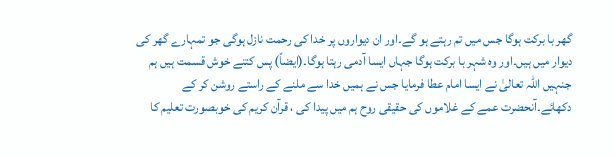گھر با برکت ہوگا جس میں تم رہتے ہو گے۔اور ان دیواروں پر خدا کی رحمت نازل ہوگی جو تمہارے گھر کی دیوار میں ہیں۔اور وہ شہر با برکت ہوگا جہاں ایسا آدمی رہتا ہوگا۔(ايضاً) پس کتنے خوش قسمت ہیں ہم جنہیں اللہ تعالیٰ نے ایسا امام عطا فرمایا جس نے ہمیں خدا سے ملنے کے راستے روشن کر کے دکھائے۔آنحضرت عمے کے غلاموں کی حقیقی روح ہم میں پیدا کی ، قرآن کریم کی خوبصورت تعلیم کا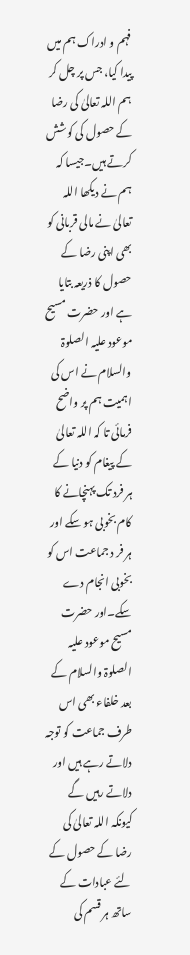فہم و ادراک ہم میں پیدا کیا، جس پر چل کر ہم اللہ تعالیٰ کی رضا کے حصول کی کوشش کرتے ہیں۔جیسا کہ ہم نے دیکھا اللہ تعالیٰ نے مالی قربانی کو بھی اپنی رضا کے حصول کا ذریعہ بتایا ہے اور حضرت مسیح موعود علیہ الصلوۃ والسلام نے اس کی اہمیت ہم پر واضح فرمائی تا کہ اللہ تعالیٰ کے پیغام کو دنیا کے ہر فرد تک پہنچانے کا کام بخوبی ہو سکے اور ہر فر د جماعت اس کو بخوبی انجام دے سکے۔اور حضرت مسیح موعود علیہ الصلوۃ والسلام کے بعد خلفاء بھی اس طرف جماعت کو توجہ دلاتے رہے ہیں اور دلاتے رہیں گے کیونکہ اللہ تعالیٰ کی رضا کے حصول کے لئے عبادات کے ساتھ ہر قسم کی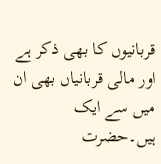قربانیوں کا بھی ذکر ہے اور مالی قربانیاں بھی ان میں سے ایک ہیں۔حضرت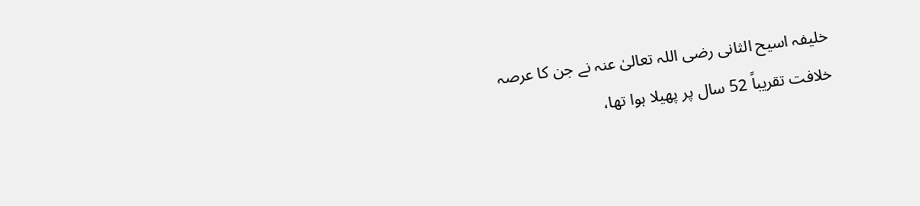خلیفہ اسیح الثانی رضی اللہ تعالیٰ عنہ نے جن کا عرصہ خلافت تقریباً 52 سال پر پھیلا ہوا تھا،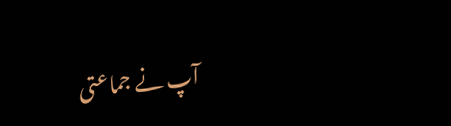آپ نے جماعتی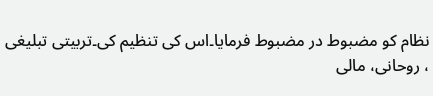نظام کو مضبوط در مضبوط فرمایا۔اس کی تنظیم کی۔تربیتی تبلیغی ، روحانی، مالی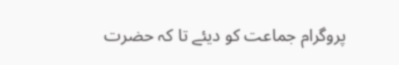پروگرام جماعت کو دیئے تا کہ حضرت